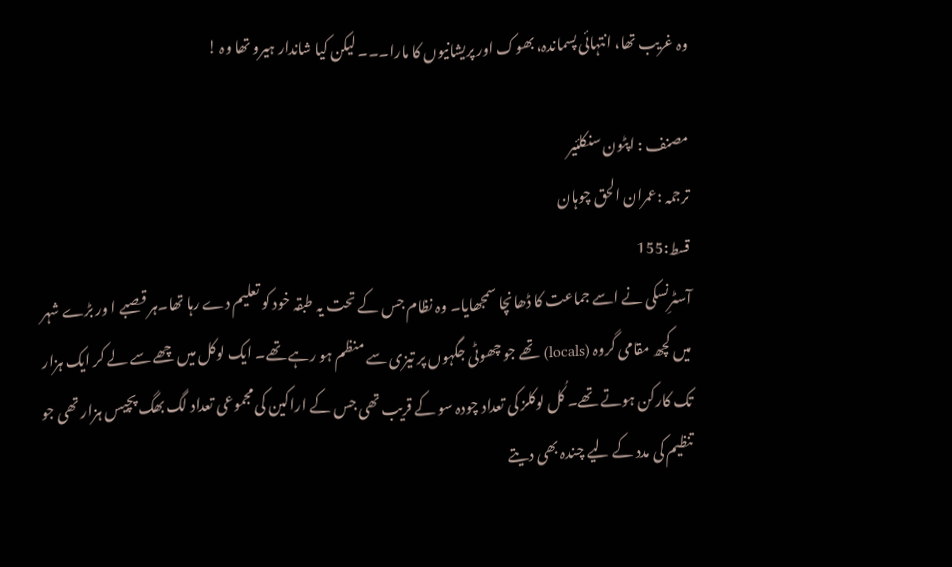وہ غریب تھا، انتہائی پسماندہ، بھوک اور پریشانیوں کا مارا۔۔۔ لیکن کیا شاندار ہیرو تھا وہ !

مصنف : اپٹون سنکلئیر
ترجمہ :عمران الحق چوہان
قسط:155
آسٹرِنسکی نے اسے جماعت کا ڈھانچا سمجھایا۔ وہ نظام جس کے تحت یہ طبقہ خود کو تعلیم دے رہا تھا۔ہر قصبے ا ور بڑے شہر میں کچھ مقامی گروہ (locals) تھے جو چھوٹی جگہوں پر تیزی سے منظم ہو رہے تھے۔ ایک لوکل میں چھے سے لے کر ایک ہزار تک کارکن ہوتے تھے۔ کُل لوکلز کی تعداد چودہ سو کے قریب تھی جس کے اراکین کی مجموعی تعداد لگ بھگ پچیس ہزار تھی جو تنظیم کی مدد کے لیے چندہ بھی دیتے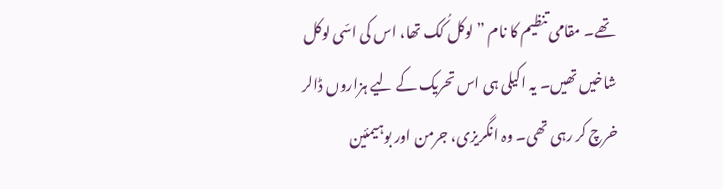تھے۔ مقامی تنظیم کا نام ” لوکل کُک تھا، اس کی اسّی لوکل شاخیں تھیں۔ یہ اکیلی ہی اس تحریک کے لیے ہزاروں ڈالر خرچ کر رہی تھی۔ وہ انگریزی، جرمن اور بوہیمئین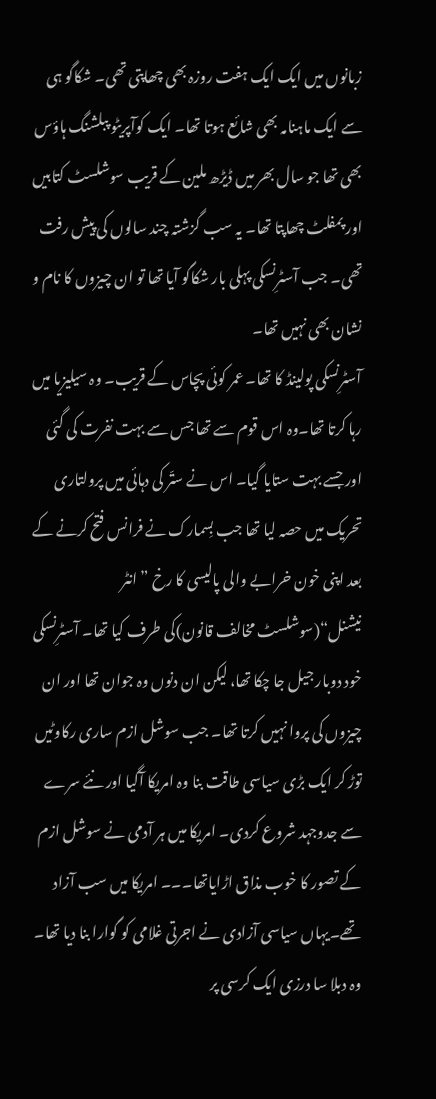زبانوں میں ایک ایک ہفت روزہ بھی چھاپتی تھی۔ شکاگو ہی سے ایک ماہنامہ بھی شائع ہوتا تھا۔ ایک کوآپریٹو پبلشنگ ہاؤس بھی تھا جو سال بھر میں ڈیڑھ ملین کے قریب سوشلسٹ کتابیں اور پمفلٹ چھاپتا تھا۔ یہ سب گزشتہ چند سالوں کی پیش رفت تھی۔ جب آسٹرِنسکی پہلی بار شکاگو آیا تھا تو ان چیزوں کا نام و نشان بھی نہیں تھا۔
آسٹرِنسکی پولینڈ کا تھا۔ عمر کوئی پچاس کے قریب۔ وہ سیلیزیا میں رہا کرتا تھا۔وہ اس قوم سے تھا جس سے بہت نفرت کی گئی اور جسے بہت ستایا گیا۔ اس نے ستّر کی دہائی میں پرولتاری تحریک میں حصہ لیا تھا جب بِسمارک نے فرانس فتح کرنے کے بعد اپنی خون خرابے والی پالیسی کا رخ ” انٹر نیشنل“(سوشلسٹ مخالف قانون)کی طرف کیا تھا۔ آسٹرِنسکی خود دوبار جیل جا چکا تھا، لیکن ان دنوں وہ جوان تھا اور ان چیزوں کی پروا نہیں کرتا تھا۔ جب سوشل ازم ساری رکاوٹیں توڑ کر ایک بڑی سیاسی طاقت بنا وہ امریکا آگیا اور نئے سرے سے جدوجہد شروع کردی۔ امریکا میں ہر آدمی نے سوشل ازم کے تصور کا خوب مذاق اڑایاتھا۔۔۔ امریکا میں سب آزاد تھے۔یہاں سیاسی آزادی نے اجرتی غلامی کو گوارا بنا دیا تھا۔
وہ دبلا سا درزی ایک کرسی پر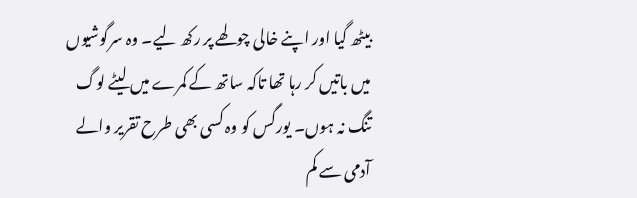بیٹھ گیا اور اپنے خالی چولھے پر رکھ لیے۔ وہ سرگوشیوں میں باتیں کر رہا تھا تاکہ ساتھ کے کمرے میں لیٹے لوگ تنگ نہ ہوں۔ یورگس کو وہ کسی بھی طرح تقریر والے آدمی سے کم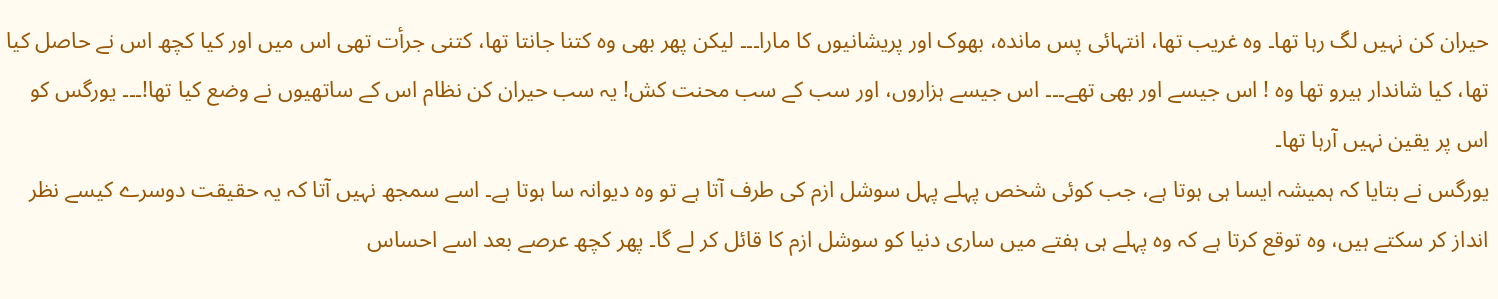حیران کن نہیں لگ رہا تھا۔ وہ غریب تھا، انتہائی پس ماندہ، بھوک اور پریشانیوں کا مارا۔۔۔ لیکن پھر بھی وہ کتنا جانتا تھا، کتنی جرأت تھی اس میں اور کیا کچھ اس نے حاصل کیا تھا، کیا شاندار ہیرو تھا وہ ! اس جیسے اور بھی تھے۔۔۔ اس جیسے ہزاروں، اور سب کے سب محنت کش! یہ سب حیران کن نظام اس کے ساتھیوں نے وضع کیا تھا!۔۔۔ یورگس کو اس پر یقین نہیں آرہا تھا۔
یورگس نے بتایا کہ ہمیشہ ایسا ہی ہوتا ہے، جب کوئی شخص پہلے پہل سوشل ازم کی طرف آتا ہے تو وہ دیوانہ سا ہوتا ہے۔ اسے سمجھ نہیں آتا کہ یہ حقیقت دوسرے کیسے نظر انداز کر سکتے ہیں، وہ توقع کرتا ہے کہ وہ پہلے ہی ہفتے میں ساری دنیا کو سوشل ازم کا قائل کر لے گا۔ پھر کچھ عرصے بعد اسے احساس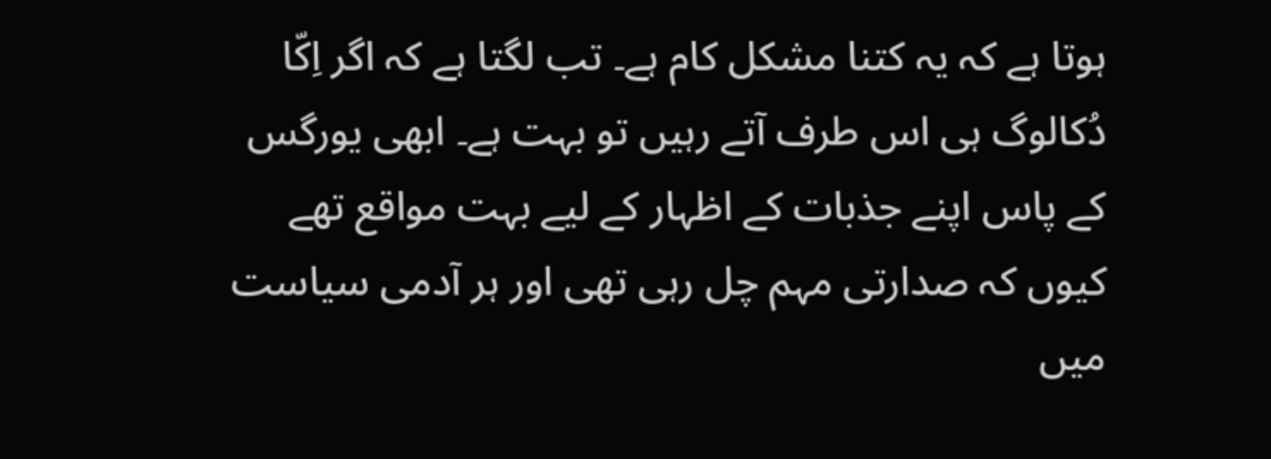ہوتا ہے کہ یہ کتنا مشکل کام ہے۔ تب لگتا ہے کہ اگر اِکّا دُکالوگ ہی اس طرف آتے رہیں تو بہت ہے۔ ابھی یورگس کے پاس اپنے جذبات کے اظہار کے لیے بہت مواقع تھے کیوں کہ صدارتی مہم چل رہی تھی اور ہر آدمی سیاست میں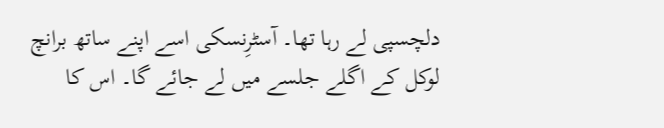دلچسپی لے رہا تھا۔ آسٹرِنسکی اسے اپنے ساتھ برانچ لوکل کے اگلے جلسے میں لے جائے گا۔ اس کا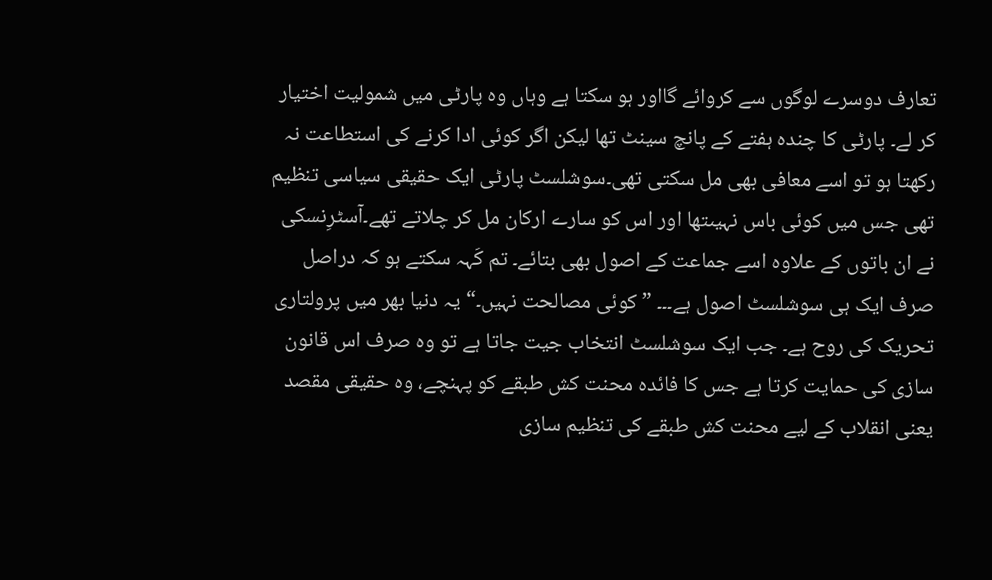تعارف دوسرے لوگوں سے کروائے گااور ہو سکتا ہے وہاں وہ پارٹی میں شمولیت اختیار کر لے۔ پارٹی کا چندہ ہفتے کے پانچ سینٹ تھا لیکن اگر کوئی ادا کرنے کی استطاعت نہ رکھتا ہو تو اسے معافی بھی مل سکتی تھی۔سوشلسٹ پارٹی ایک حقیقی سیاسی تنظیم تھی جس میں کوئی باس نہیںتھا اور اس کو سارے ارکان مل کر چلاتے تھے۔آسٹرِنسکی نے ان باتوں کے علاوہ اسے جماعت کے اصول بھی بتائے۔ تم کَہہ سکتے ہو کہ دراصل صرف ایک ہی سوشلسٹ اصول ہے۔۔۔ ” کوئی مصالحت نہیں۔“ یہ دنیا بھر میں پرولتاری تحریک کی روح ہے۔ جب ایک سوشلسٹ انتخاب جیت جاتا ہے تو وہ صرف اس قانون سازی کی حمایت کرتا ہے جس کا فائدہ محنت کش طبقے کو پہنچے، وہ حقیقی مقصد یعنی انقلاب کے لیے محنت کش طبقے کی تنظیم سازی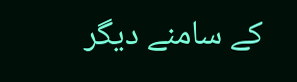کے سامنے دیگر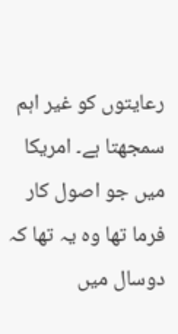رعایتوں کو غیر اہم سمجھتا ہے۔ امریکا میں جو اصول کار فرما تھا وہ یہ تھا کہ دوسال میں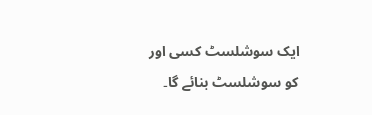ایک سوشلسٹ کسی اور کو سوشلسٹ بنائے گا۔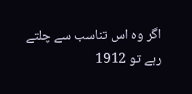اگر وہ اس تناسب سے چلتے رہے تو 1912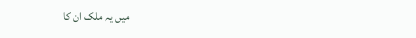میں یہ ملک ان کا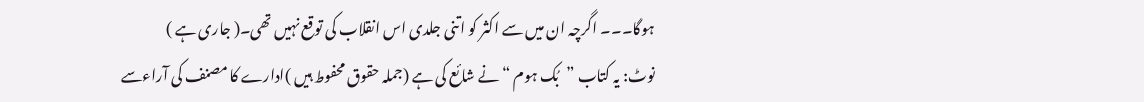ہوگا۔۔۔ اگرچہ ان میں سے اکثر کو اتنی جلدی اس انقلاب کی توقع نہیں تھی۔( جاری ہے )
نوٹ: یہ کتاب ”بُک ہوم “ نے شائع کی ہے (جملہ حقوق محفوط ہیں )ادارے کا مصنف کی آراءسے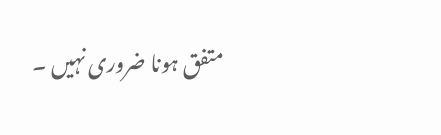متفق ہونا ضروری نہیں ۔